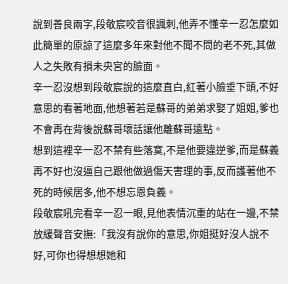說到善良兩字,段敬宸咬音很諷刺,他弄不懂辛一忍怎麼如此簡單的原諒了這麼多年來對他不聞不問的老不死,其做人之失敗有損未央宮的臉面。
辛一忍沒想到段敬宸說的這麼直白,紅著小臉垂下頭,不好意思的看著地面,他想著若是蘇哥的弟弟求娶了姐姐,爹也不會再在背後說蘇哥壞話讓他離蘇哥遠點。
想到這裡辛一忍不禁有些落寞,不是他要違逆爹,而是蘇義再不好也沒逼自己跟他做過傷天害理的事,反而護著他不死的時候居多,他不想忘恩負義。
段敬宸吼完看辛一忍一眼,見他表情沉重的站在一邊,不禁放緩聲音安撫:「我沒有說你的意思,你姐挺好沒人說不好,可你也得想想她和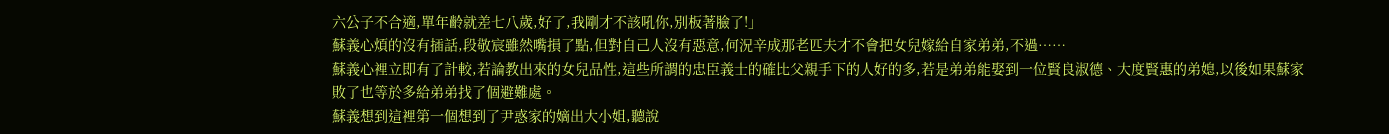六公子不合適,單年齡就差七八歲,好了,我剛才不該吼你,別板著臉了!」
蘇義心煩的沒有插話,段敬宸雖然嘴損了點,但對自己人沒有惡意,何況辛成那老匹夫才不會把女兒嫁給自家弟弟,不過……
蘇義心裡立即有了計較,若論教出來的女兒品性,這些所謂的忠臣義士的確比父親手下的人好的多,若是弟弟能娶到一位賢良淑德、大度賢惠的弟媳,以後如果蘇家敗了也等於多給弟弟找了個避難處。
蘇義想到這裡第一個想到了尹惑家的嫡出大小姐,聽說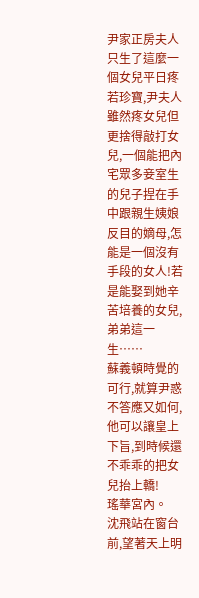尹家正房夫人只生了這麼一個女兒平日疼若珍寶,尹夫人雖然疼女兒但更捨得敲打女兒,一個能把內宅眾多妾室生的兒子捏在手中跟親生姨娘反目的嫡母,怎能是一個沒有手段的女人!若是能娶到她辛苦培養的女兒,弟弟這一生……
蘇義頓時覺的可行,就算尹惑不答應又如何,他可以讓皇上下旨,到時候還不乖乖的把女兒抬上轎!
瑤華宮內。
沈飛站在窗台前,望著天上明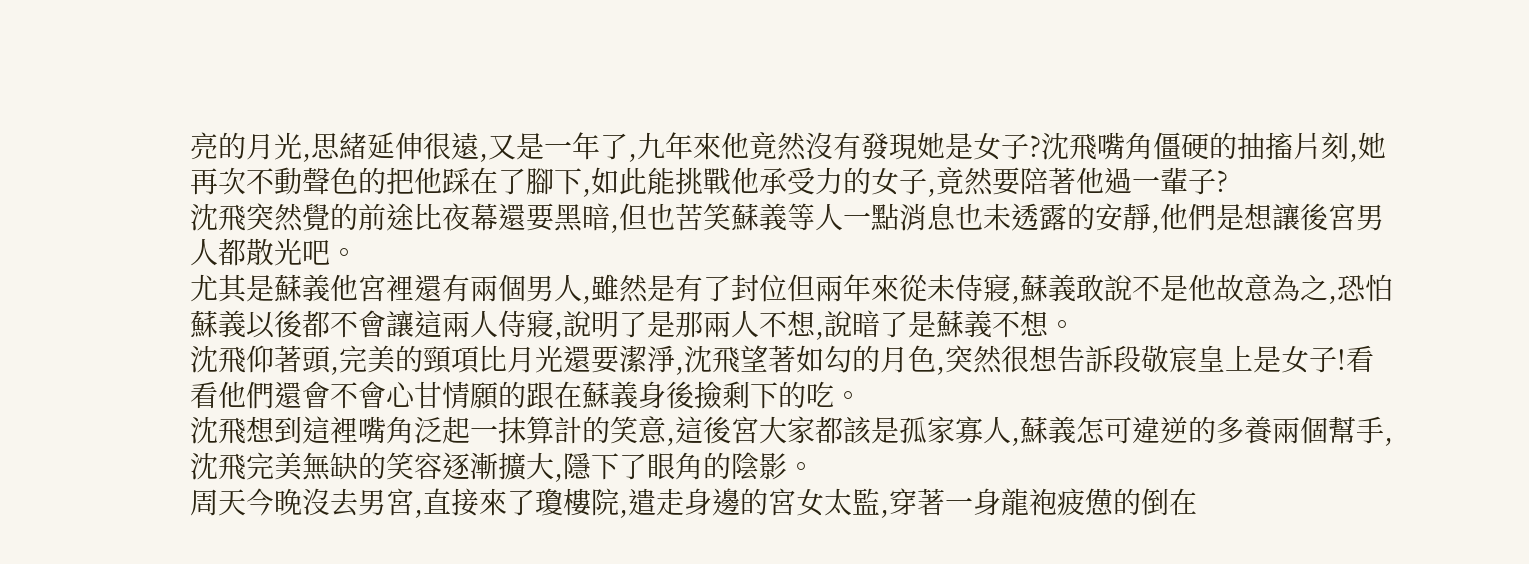亮的月光,思緒延伸很遠,又是一年了,九年來他竟然沒有發現她是女子?沈飛嘴角僵硬的抽搐片刻,她再次不動聲色的把他踩在了腳下,如此能挑戰他承受力的女子,竟然要陪著他過一輩子?
沈飛突然覺的前途比夜幕還要黑暗,但也苦笑蘇義等人一點消息也未透露的安靜,他們是想讓後宮男人都散光吧。
尤其是蘇義他宮裡還有兩個男人,雖然是有了封位但兩年來從未侍寢,蘇義敢說不是他故意為之,恐怕蘇義以後都不會讓這兩人侍寢,說明了是那兩人不想,說暗了是蘇義不想。
沈飛仰著頭,完美的頸項比月光還要潔淨,沈飛望著如勾的月色,突然很想告訴段敬宸皇上是女子!看看他們還會不會心甘情願的跟在蘇義身後撿剩下的吃。
沈飛想到這裡嘴角泛起一抹算計的笑意,這後宮大家都該是孤家寡人,蘇義怎可違逆的多養兩個幫手,沈飛完美無缺的笑容逐漸擴大,隱下了眼角的陰影。
周天今晚沒去男宮,直接來了瓊樓院,遣走身邊的宮女太監,穿著一身龍袍疲憊的倒在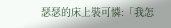瑟瑟的床上裝可憐:「我怎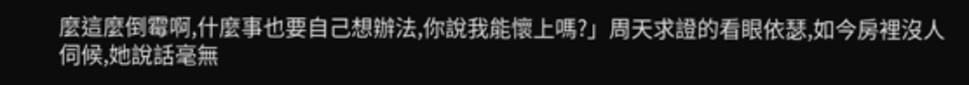麼這麼倒霉啊,什麼事也要自己想辦法,你說我能懷上嗎?」周天求證的看眼依瑟,如今房裡沒人伺候,她說話毫無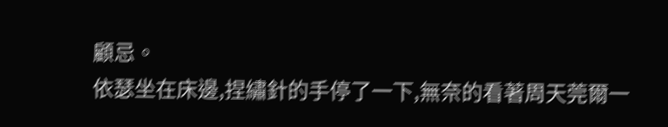顧忌。
依瑟坐在床邊,捏繡針的手停了一下,無奈的看著周天莞爾一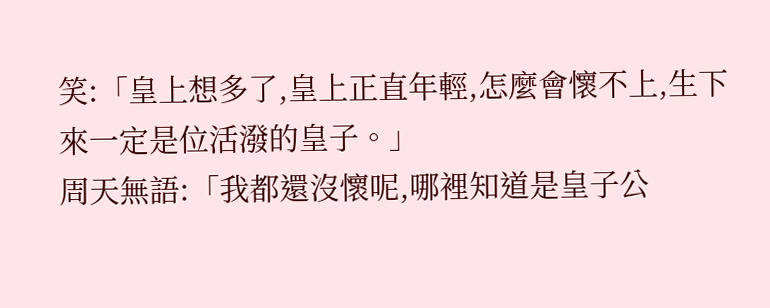笑:「皇上想多了,皇上正直年輕,怎麼會懷不上,生下來一定是位活潑的皇子。」
周天無語:「我都還沒懷呢,哪裡知道是皇子公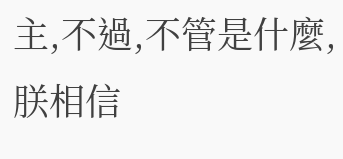主,不過,不管是什麼,朕相信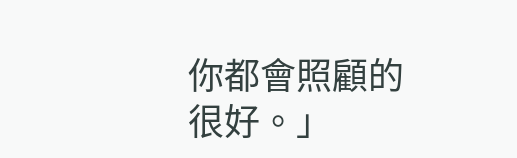你都會照顧的很好。」